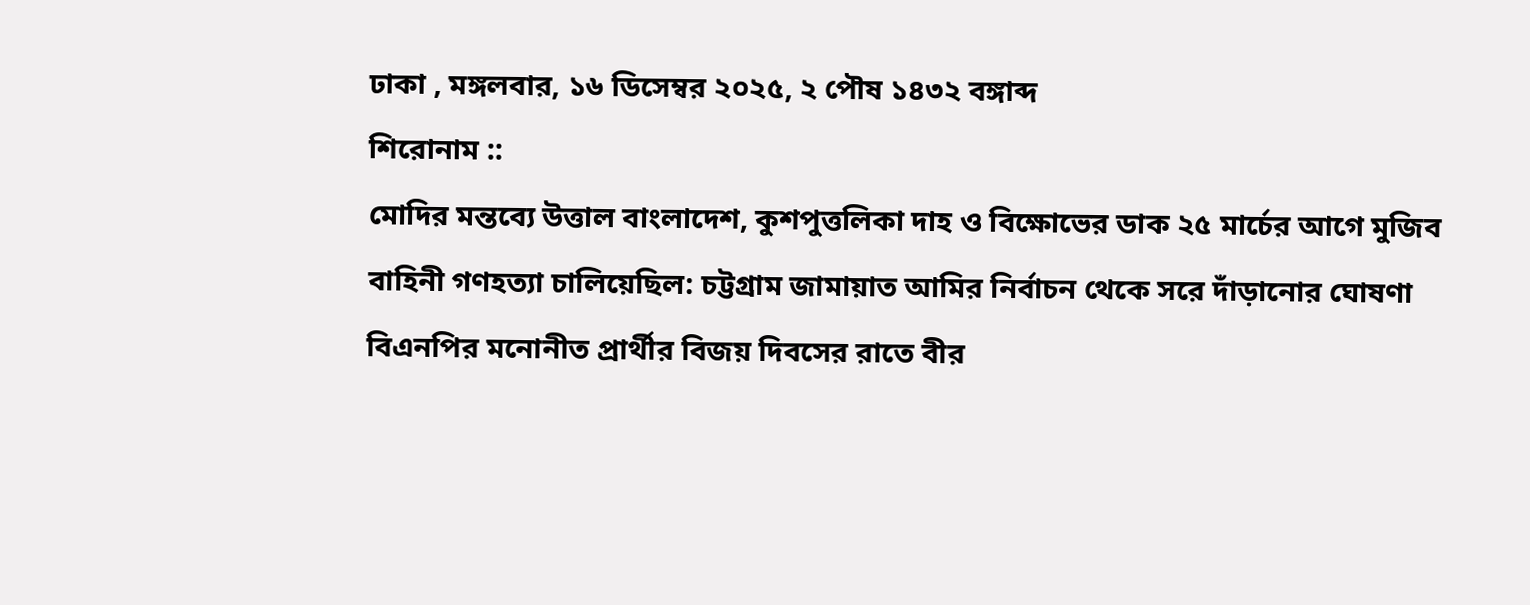ঢাকা , মঙ্গলবার, ১৬ ডিসেম্বর ২০২৫, ২ পৌষ ১৪৩২ বঙ্গাব্দ
শিরোনাম ::
মোদির মন্তব্যে উত্তাল বাংলাদেশ, কুশপুত্তলিকা দাহ ও বিক্ষোভের ডাক ২৫ মার্চের আগে মুজিব বাহিনী গণহত্যা চালিয়েছিল: চট্টগ্রাম জামায়াত আমির নির্বাচন থেকে সরে দাঁড়ানোর ঘোষণা বিএনপির মনোনীত প্রার্থীর বিজয় দিবসের রাতে বীর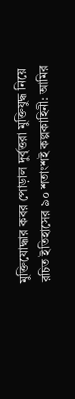মুক্তিযোদ্ধার কবর পোড়াল দুর্বৃত্তরা মুক্তিযুদ্ধ নিয়ে রচিত ইতিহাসের ৯০ শতাংশই কল্পকাহিনী: আমির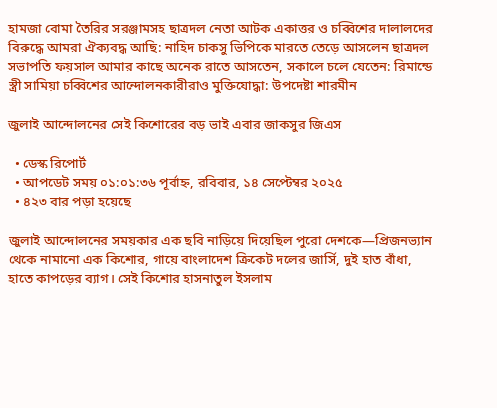হামজা বোমা তৈরির সরঞ্জামসহ ছাত্রদল নেতা আটক একাত্তর ও চব্বিশের দালালদের বিরুদ্ধে আমরা ঐক্যবদ্ধ আছি: নাহিদ চাকসু ভিপিকে মারতে তেড়ে আসলেন ছাত্রদল সভাপতি ফয়সাল আমার কাছে অনেক রাতে আসতেন, সকালে চলে যেতেন: রিমান্ডে স্ত্রী সামিয়া চব্বিশের আন্দোলনকারীরাও মুক্তিযোদ্ধা: উপদেষ্টা শারমীন

জুলাই আন্দোলনের সেই কিশোরের বড় ভাই এবার জাকসুর জিএস

  • ডেস্ক রিপোর্ট
  • আপডেট সময় ০১:০১:৩৬ পূর্বাহ্ন, রবিবার, ১৪ সেপ্টেম্বর ২০২৫
  • ৪২৩ বার পড়া হয়েছে

জুলাই আন্দোলনের সময়কার এক ছবি নাড়িয়ে দিয়েছিল পুরো দেশকে—প্রিজনভ্যান থেকে নামানো এক কিশোর, গায়ে বাংলাদেশ ক্রিকেট দলের জার্সি, দুই হাত বাঁধা, হাতে কাপড়ের ব্যাগ। সেই কিশোর হাসনাতুল ইসলাম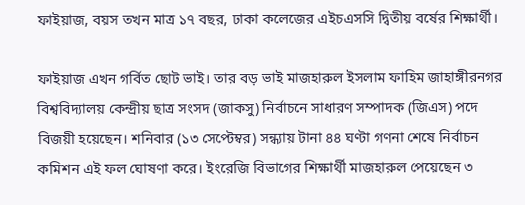ফাইয়াজ, বয়স তখন মাত্র ১৭ বছর, ঢাকা কলেজের এইচএসসি দ্বিতীয় বর্ষের শিক্ষার্থী।

ফাইয়াজ এখন গর্বিত ছোট ভাই। তার বড় ভাই মাজহারুল ইসলাম ফাহিম জাহাঙ্গীরনগর বিশ্ববিদ্যালয় কেন্দ্রীয় ছাত্র সংসদ (জাকসু) নির্বাচনে সাধারণ সম্পাদক (জিএস) পদে বিজয়ী হয়েছেন। শনিবার (১৩ সেপ্টেম্বর) সন্ধ্যায় টানা ৪৪ ঘণ্টা গণনা শেষে নির্বাচন কমিশন এই ফল ঘোষণা করে। ইংরেজি বিভাগের শিক্ষার্থী মাজহারুল পেয়েছেন ৩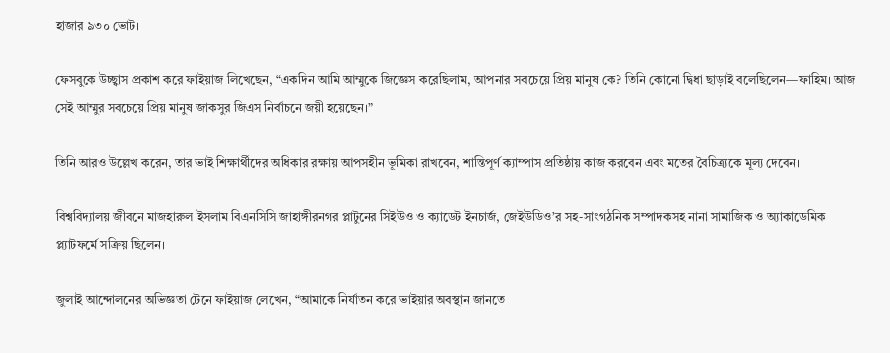হাজার ৯৩০ ভোট।

ফেসবুকে উচ্ছ্বাস প্রকাশ করে ফাইয়াজ লিখেছেন, “একদিন আমি আম্মুকে জিজ্ঞেস করেছিলাম, আপনার সবচেয়ে প্রিয় মানুষ কে? তিনি কোনো দ্বিধা ছাড়াই বলেছিলেন—ফাহিম। আজ সেই আম্মুর সবচেয়ে প্রিয় মানুষ জাকসুর জিএস নির্বাচনে জয়ী হয়েছেন।”

তিনি আরও উল্লেখ করেন, তার ভাই শিক্ষার্থীদের অধিকার রক্ষায় আপসহীন ভূমিকা রাখবেন, শান্তিপূর্ণ ক্যাম্পাস প্রতিষ্ঠায় কাজ করবেন এবং মতের বৈচিত্র্যকে মূল্য দেবেন।

বিশ্ববিদ্যালয় জীবনে মাজহারুল ইসলাম বিএনসিসি জাহাঙ্গীরনগর প্লাটুনের সিইউও ও ক্যাডেট ইনচার্জ, জেইউডিও’র সহ-সাংগঠনিক সম্পাদকসহ নানা সামাজিক ও অ্যাকাডেমিক প্ল্যাটফর্মে সক্রিয় ছিলেন।

জুলাই আন্দোলনের অভিজ্ঞতা টেনে ফাইয়াজ লেখেন, “আমাকে নির্যাতন করে ভাইয়ার অবস্থান জানতে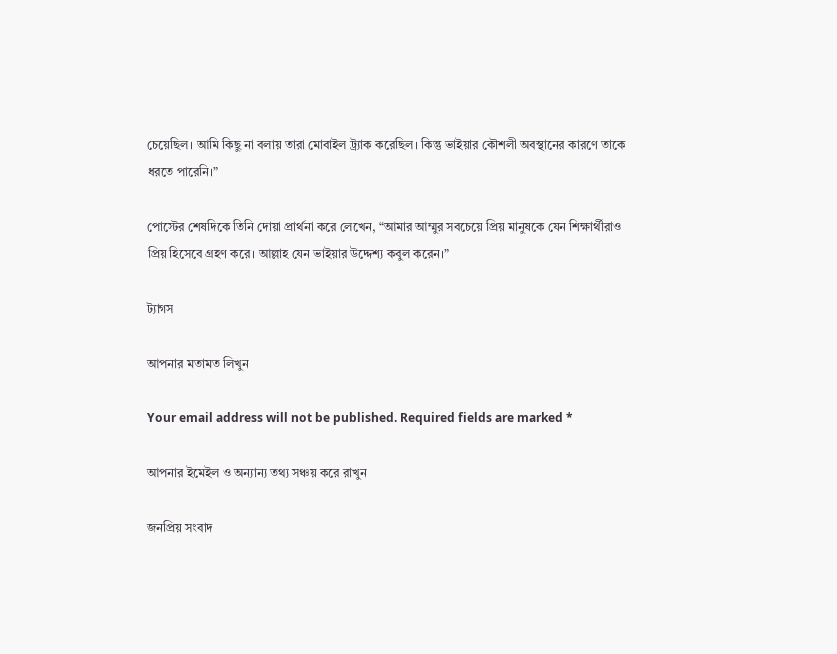চেয়েছিল। আমি কিছু না বলায় তারা মোবাইল ট্র্যাক করেছিল। কিন্তু ভাইয়ার কৌশলী অবস্থানের কারণে তাকে ধরতে পারেনি।”

পোস্টের শেষদিকে তিনি দোয়া প্রার্থনা করে লেখেন, “আমার আম্মুর সবচেয়ে প্রিয় মানুষকে যেন শিক্ষার্থীরাও প্রিয় হিসেবে গ্রহণ করে। আল্লাহ যেন ভাইয়ার উদ্দেশ্য কবুল করেন।”

ট্যাগস

আপনার মতামত লিখুন

Your email address will not be published. Required fields are marked *

আপনার ইমেইল ও অন্যান্য তথ্য সঞ্চয় করে রাখুন

জনপ্রিয় সংবাদ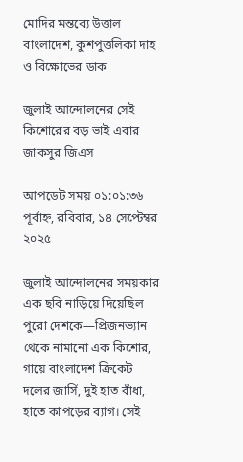মোদির মন্তব্যে উত্তাল বাংলাদেশ, কুশপুত্তলিকা দাহ ও বিক্ষোভের ডাক

জুলাই আন্দোলনের সেই কিশোরের বড় ভাই এবার জাকসুর জিএস

আপডেট সময় ০১:০১:৩৬ পূর্বাহ্ন, রবিবার, ১৪ সেপ্টেম্বর ২০২৫

জুলাই আন্দোলনের সময়কার এক ছবি নাড়িয়ে দিয়েছিল পুরো দেশকে—প্রিজনভ্যান থেকে নামানো এক কিশোর, গায়ে বাংলাদেশ ক্রিকেট দলের জার্সি, দুই হাত বাঁধা, হাতে কাপড়ের ব্যাগ। সেই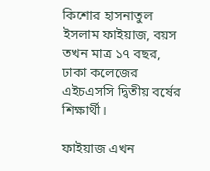কিশোর হাসনাতুল ইসলাম ফাইয়াজ, বয়স তখন মাত্র ১৭ বছর, ঢাকা কলেজের এইচএসসি দ্বিতীয় বর্ষের শিক্ষার্থী।

ফাইয়াজ এখন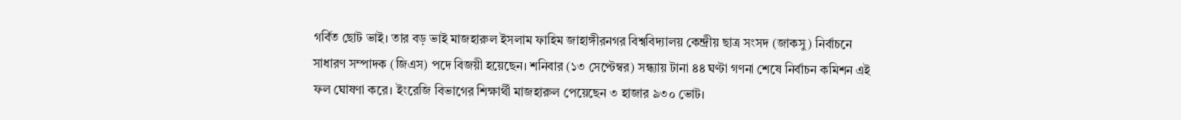গর্বিত ছোট ভাই। তার বড় ভাই মাজহারুল ইসলাম ফাহিম জাহাঙ্গীরনগর বিশ্ববিদ্যালয় কেন্দ্রীয় ছাত্র সংসদ (জাকসু) নির্বাচনে সাধারণ সম্পাদক (জিএস) পদে বিজয়ী হয়েছেন। শনিবার (১৩ সেপ্টেম্বর) সন্ধ্যায় টানা ৪৪ ঘণ্টা গণনা শেষে নির্বাচন কমিশন এই ফল ঘোষণা করে। ইংরেজি বিভাগের শিক্ষার্থী মাজহারুল পেয়েছেন ৩ হাজার ৯৩০ ভোট।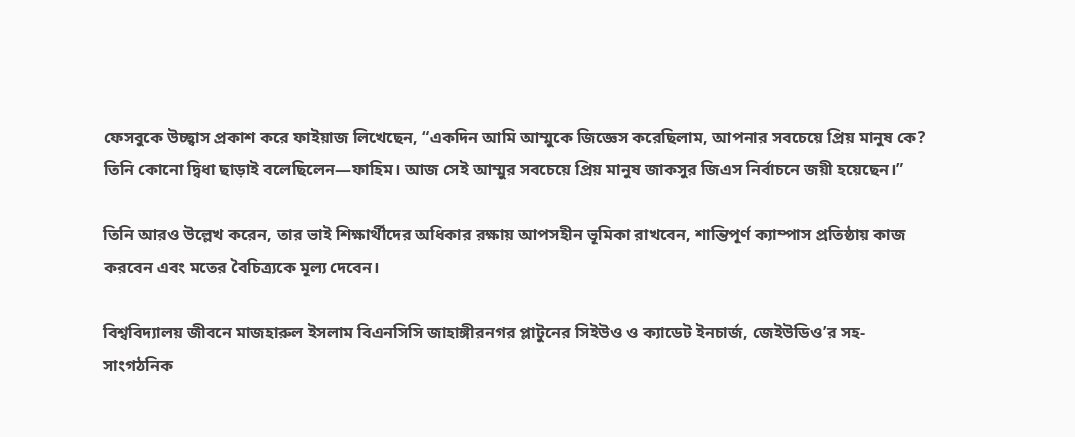ফেসবুকে উচ্ছ্বাস প্রকাশ করে ফাইয়াজ লিখেছেন, “একদিন আমি আম্মুকে জিজ্ঞেস করেছিলাম, আপনার সবচেয়ে প্রিয় মানুষ কে? তিনি কোনো দ্বিধা ছাড়াই বলেছিলেন—ফাহিম। আজ সেই আম্মুর সবচেয়ে প্রিয় মানুষ জাকসুর জিএস নির্বাচনে জয়ী হয়েছেন।”

তিনি আরও উল্লেখ করেন, তার ভাই শিক্ষার্থীদের অধিকার রক্ষায় আপসহীন ভূমিকা রাখবেন, শান্তিপূর্ণ ক্যাম্পাস প্রতিষ্ঠায় কাজ করবেন এবং মতের বৈচিত্র্যকে মূল্য দেবেন।

বিশ্ববিদ্যালয় জীবনে মাজহারুল ইসলাম বিএনসিসি জাহাঙ্গীরনগর প্লাটুনের সিইউও ও ক্যাডেট ইনচার্জ, জেইউডিও’র সহ-সাংগঠনিক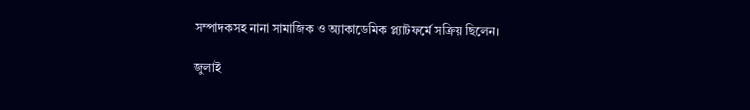সম্পাদকসহ নানা সামাজিক ও অ্যাকাডেমিক প্ল্যাটফর্মে সক্রিয় ছিলেন।

জুলাই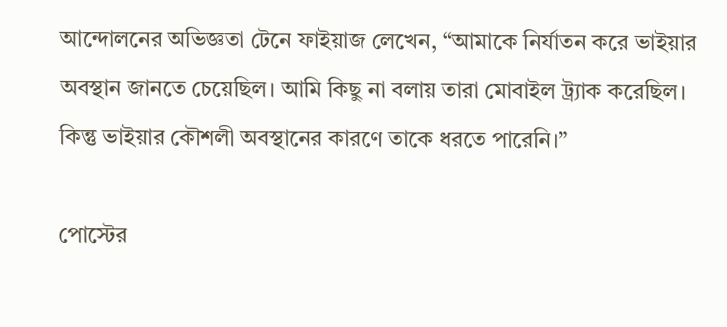আন্দোলনের অভিজ্ঞতা টেনে ফাইয়াজ লেখেন, “আমাকে নির্যাতন করে ভাইয়ার অবস্থান জানতে চেয়েছিল। আমি কিছু না বলায় তারা মোবাইল ট্র্যাক করেছিল। কিন্তু ভাইয়ার কৌশলী অবস্থানের কারণে তাকে ধরতে পারেনি।”

পোস্টের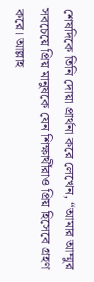শেষদিকে তিনি দোয়া প্রার্থনা করে লেখেন, “আমার আম্মুর সবচেয়ে প্রিয় মানুষকে যেন শিক্ষার্থীরাও প্রিয় হিসেবে গ্রহণ করে। আল্লাহ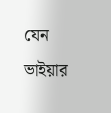যেন ভাইয়ার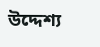উদ্দেশ্য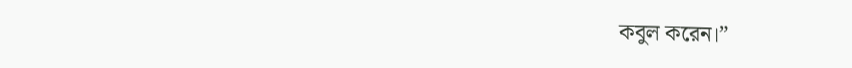কবুল করেন।”